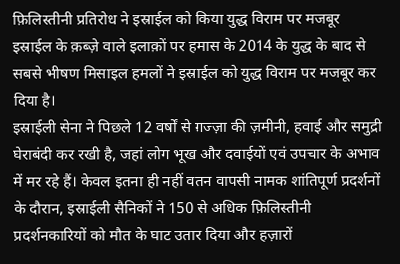फ़िलिस्तीनी प्रतिरोध ने इस्राईल को किया युद्ध विराम पर मजबूर
इस्राईल के क़ब्ज़े वाले इलाक़ों पर हमास के 2014 के युद्ध के बाद से सबसे भीषण मिसाइल हमलों ने इस्राईल को युद्ध विराम पर मजबूर कर दिया है।
इस्राईली सेना ने पिछले 12 वर्षों से ग़ज्ज़ा की ज़मीनी, हवाई और समुद्री घेराबंदी कर रखी है, जहां लोग भूख और दवाईयों एवं उपचार के अभाव में मर रहे हैं। केवल इतना ही नहीं वतन वापसी नामक शांतिपूर्ण प्रदर्शनों के दौरान, इस्राईली सैनिकों ने 150 से अधिक फ़िलिस्तीनी प्रदर्शनकारियों को मौत के घाट उतार दिया और हज़ारों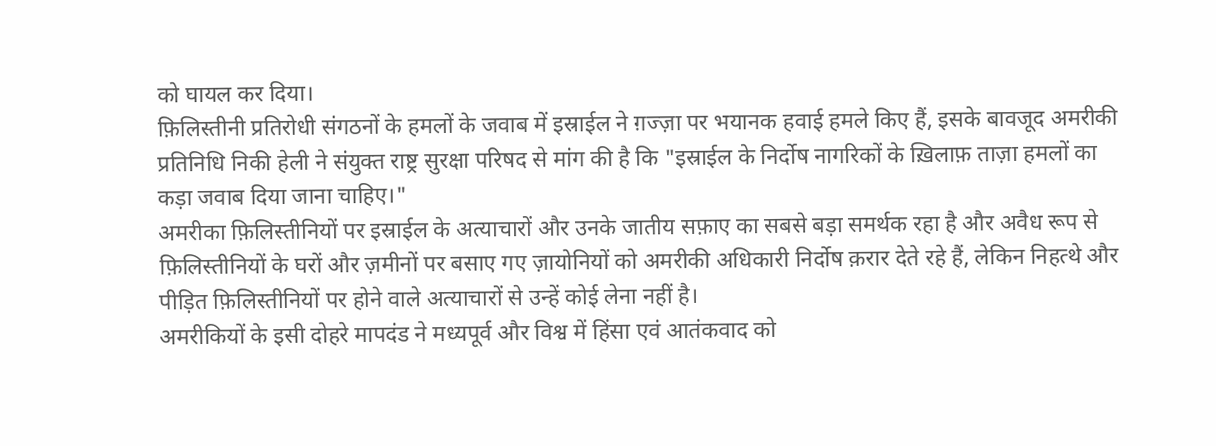को घायल कर दिया।
फ़िलिस्तीनी प्रतिरोधी संगठनों के हमलों के जवाब में इस्राईल ने ग़ज्ज़ा पर भयानक हवाई हमले किए हैं, इसके बावजूद अमरीकी प्रतिनिधि निकी हेली ने संयुक्त राष्ट्र सुरक्षा परिषद से मांग की है कि "इस्राईल के निर्दोष नागरिकों के ख़िलाफ़ ताज़ा हमलों का कड़ा जवाब दिया जाना चाहिए।"
अमरीका फ़िलिस्तीनियों पर इस्राईल के अत्याचारों और उनके जातीय सफ़ाए का सबसे बड़ा समर्थक रहा है और अवैध रूप से फ़िलिस्तीनियों के घरों और ज़मीनों पर बसाए गए ज़ायोनियों को अमरीकी अधिकारी निर्दोष क़रार देते रहे हैं, लेकिन निहत्थे और पीड़ित फ़िलिस्तीनियों पर होने वाले अत्याचारों से उन्हें कोई लेना नहीं है।
अमरीकियों के इसी दोहरे मापदंड ने मध्यपूर्व और विश्व में हिंसा एवं आतंकवाद को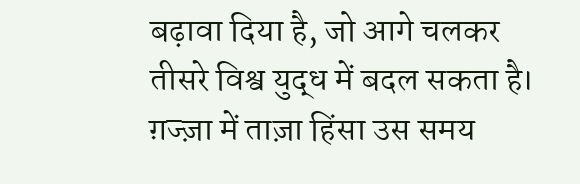बढ़ावा दिया है, जो आगे चलकर तीसरे विश्व युद्ध में बदल सकता है।
ग़ज्ज़ा में ताज़ा हिंसा उस समय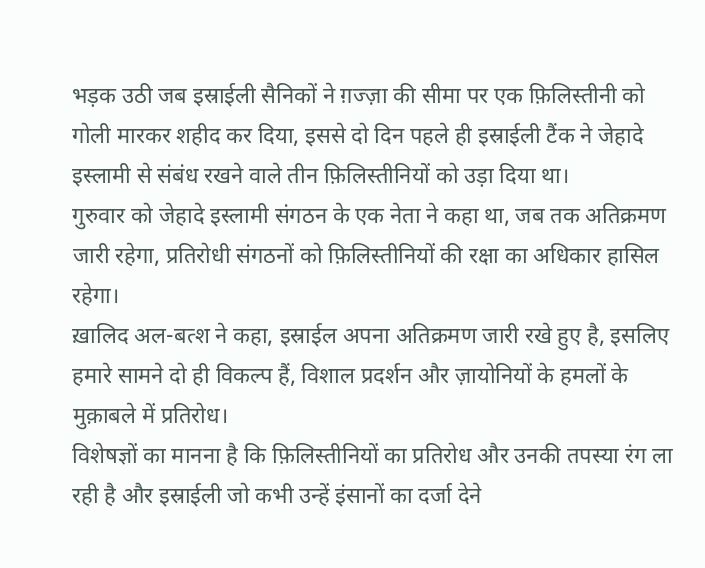भड़क उठी जब इस्राईली सैनिकों ने ग़ज्ज़ा की सीमा पर एक फ़िलिस्तीनी को गोली मारकर शहीद कर दिया, इससे दो दिन पहले ही इस्राईली टैंक ने जेहादे इस्लामी से संबंध रखने वाले तीन फ़िलिस्तीनियों को उड़ा दिया था।
गुरुवार को जेहादे इस्लामी संगठन के एक नेता ने कहा था, जब तक अतिक्रमण जारी रहेगा, प्रतिरोधी संगठनों को फ़िलिस्तीनियों की रक्षा का अधिकार हासिल रहेगा।
ख़ालिद अल-बत्श ने कहा, इस्राईल अपना अतिक्रमण जारी रखे हुए है, इसलिए हमारे सामने दो ही विकल्प हैं, विशाल प्रदर्शन और ज़ायोनियों के हमलों के मुक़ाबले में प्रतिरोध।
विशेषज्ञों का मानना है कि फ़िलिस्तीनियों का प्रतिरोध और उनकी तपस्या रंग ला रही है और इस्राईली जो कभी उन्हें इंसानों का दर्जा देने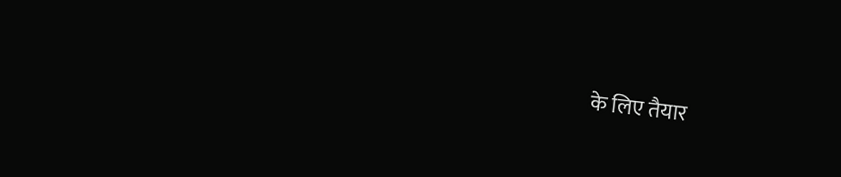के लिए तैयार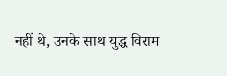नहीं थे, उनके साथ युद्ध विराम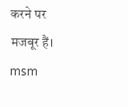करने पर मजबूर हैं। msm